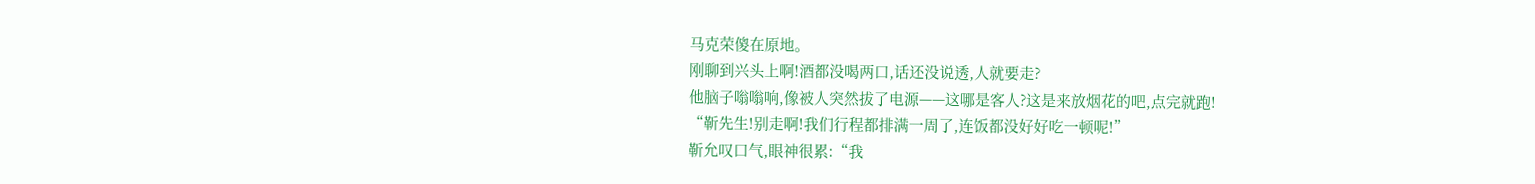马克荣傻在原地。
刚聊到兴头上啊!酒都没喝两口,话还没说透,人就要走?
他脑子嗡嗡响,像被人突然拔了电源——这哪是客人?这是来放烟花的吧,点完就跑!
“靳先生!别走啊!我们行程都排满一周了,连饭都没好好吃一顿呢!”
靳允叹口气,眼神很累:“我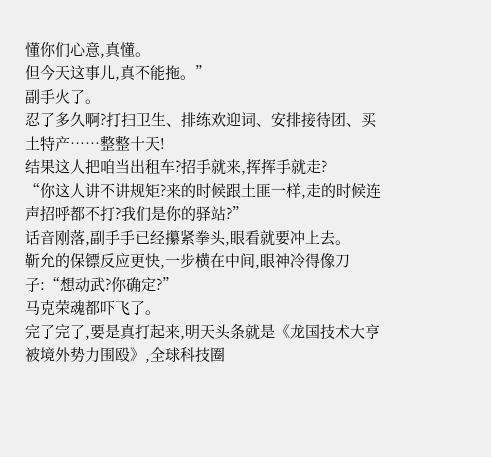懂你们心意,真懂。
但今天这事儿,真不能拖。”
副手火了。
忍了多久啊?打扫卫生、排练欢迎词、安排接待团、买土特产……整整十天!
结果这人把咱当出租车?招手就来,挥挥手就走?
“你这人讲不讲规矩?来的时候跟土匪一样,走的时候连声招呼都不打?我们是你的驿站?”
话音刚落,副手手已经攥紧拳头,眼看就要冲上去。
靳允的保镖反应更快,一步横在中间,眼神冷得像刀子:“想动武?你确定?”
马克荣魂都吓飞了。
完了完了,要是真打起来,明天头条就是《龙国技术大亨被境外势力围殴》,全球科技圈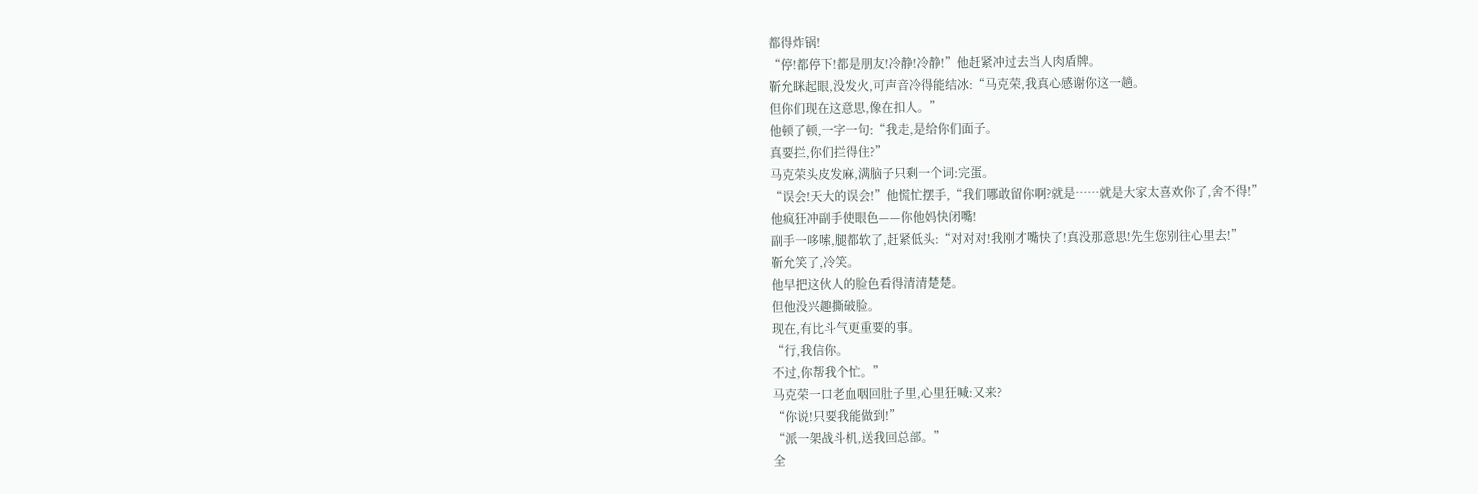都得炸锅!
“停!都停下!都是朋友!冷静!冷静!”他赶紧冲过去当人肉盾牌。
靳允眯起眼,没发火,可声音冷得能结冰:“马克荣,我真心感谢你这一趟。
但你们现在这意思,像在扣人。”
他顿了顿,一字一句:“我走,是给你们面子。
真要拦,你们拦得住?”
马克荣头皮发麻,满脑子只剩一个词:完蛋。
“误会!天大的误会!”他慌忙摆手,“我们哪敢留你啊?就是……就是大家太喜欢你了,舍不得!”
他疯狂冲副手使眼色——你他妈快闭嘴!
副手一哆嗦,腿都软了,赶紧低头:“对对对!我刚才嘴快了!真没那意思!先生您别往心里去!”
靳允笑了,冷笑。
他早把这伙人的脸色看得清清楚楚。
但他没兴趣撕破脸。
现在,有比斗气更重要的事。
“行,我信你。
不过,你帮我个忙。”
马克荣一口老血咽回肚子里,心里狂喊:又来?
“你说!只要我能做到!”
“派一架战斗机,送我回总部。”
全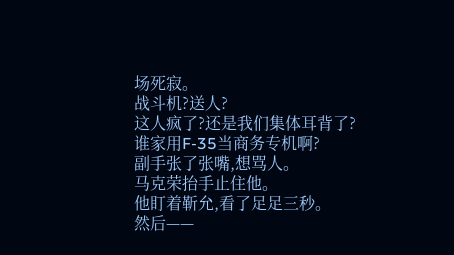场死寂。
战斗机?送人?
这人疯了?还是我们集体耳背了?
谁家用F-35当商务专机啊?
副手张了张嘴,想骂人。
马克荣抬手止住他。
他盯着靳允,看了足足三秒。
然后——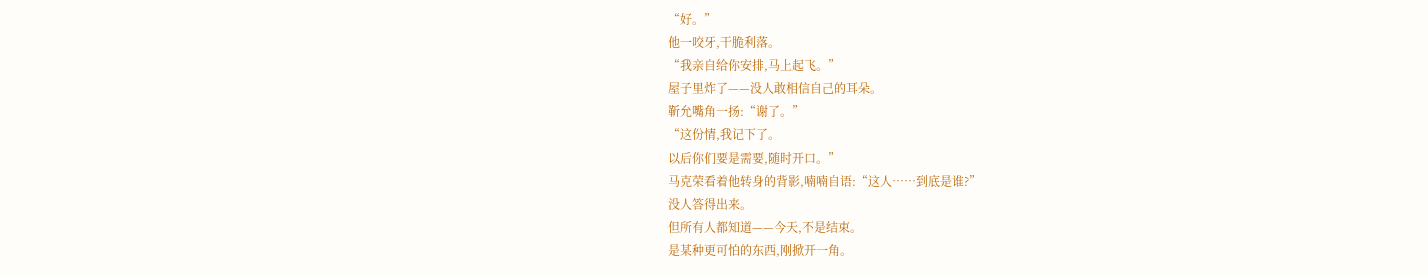“好。”
他一咬牙,干脆利落。
“我亲自给你安排,马上起飞。”
屋子里炸了——没人敢相信自己的耳朵。
靳允嘴角一扬:“谢了。”
“这份情,我记下了。
以后你们要是需要,随时开口。”
马克荣看着他转身的背影,喃喃自语:“这人……到底是谁?”
没人答得出来。
但所有人都知道——今天,不是结束。
是某种更可怕的东西,刚掀开一角。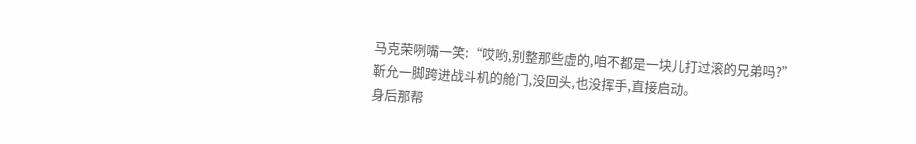马克荣咧嘴一笑:“哎哟,别整那些虚的,咱不都是一块儿打过滚的兄弟吗?”
靳允一脚跨进战斗机的舱门,没回头,也没挥手,直接启动。
身后那帮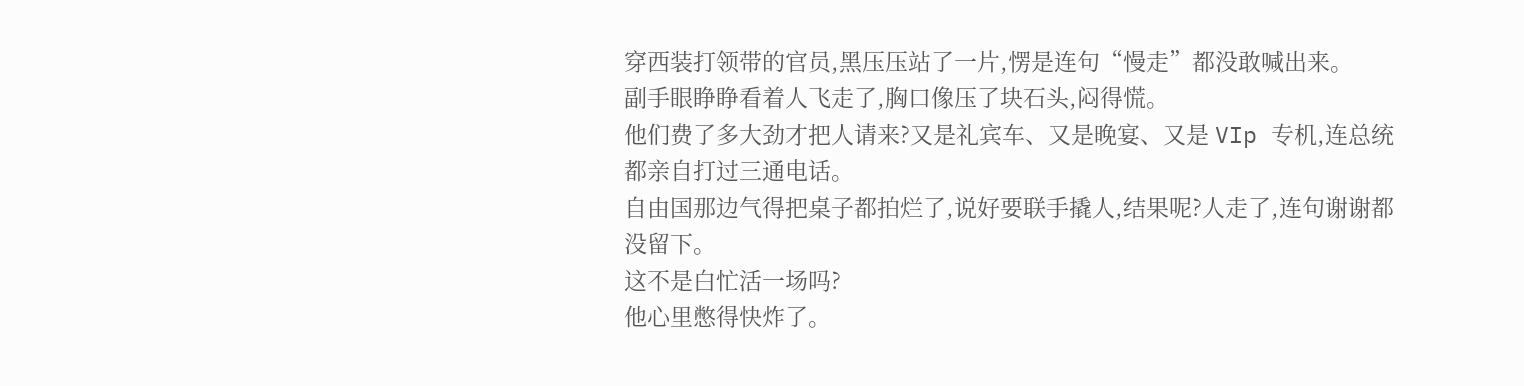穿西装打领带的官员,黑压压站了一片,愣是连句“慢走”都没敢喊出来。
副手眼睁睁看着人飞走了,胸口像压了块石头,闷得慌。
他们费了多大劲才把人请来?又是礼宾车、又是晚宴、又是 VIp 专机,连总统都亲自打过三通电话。
自由国那边气得把桌子都拍烂了,说好要联手撬人,结果呢?人走了,连句谢谢都没留下。
这不是白忙活一场吗?
他心里憋得快炸了。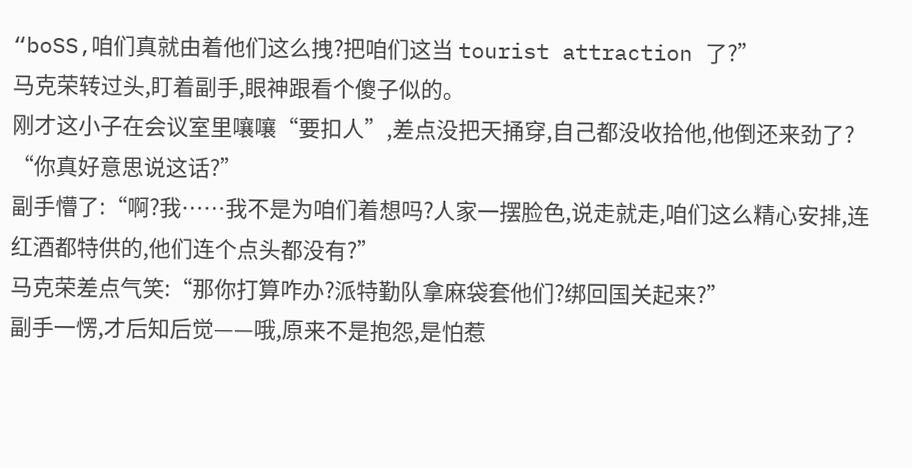“boSS,咱们真就由着他们这么拽?把咱们这当 tourist attraction 了?”
马克荣转过头,盯着副手,眼神跟看个傻子似的。
刚才这小子在会议室里嚷嚷“要扣人”,差点没把天捅穿,自己都没收拾他,他倒还来劲了?
“你真好意思说这话?”
副手懵了:“啊?我……我不是为咱们着想吗?人家一摆脸色,说走就走,咱们这么精心安排,连红酒都特供的,他们连个点头都没有?”
马克荣差点气笑:“那你打算咋办?派特勤队拿麻袋套他们?绑回国关起来?”
副手一愣,才后知后觉——哦,原来不是抱怨,是怕惹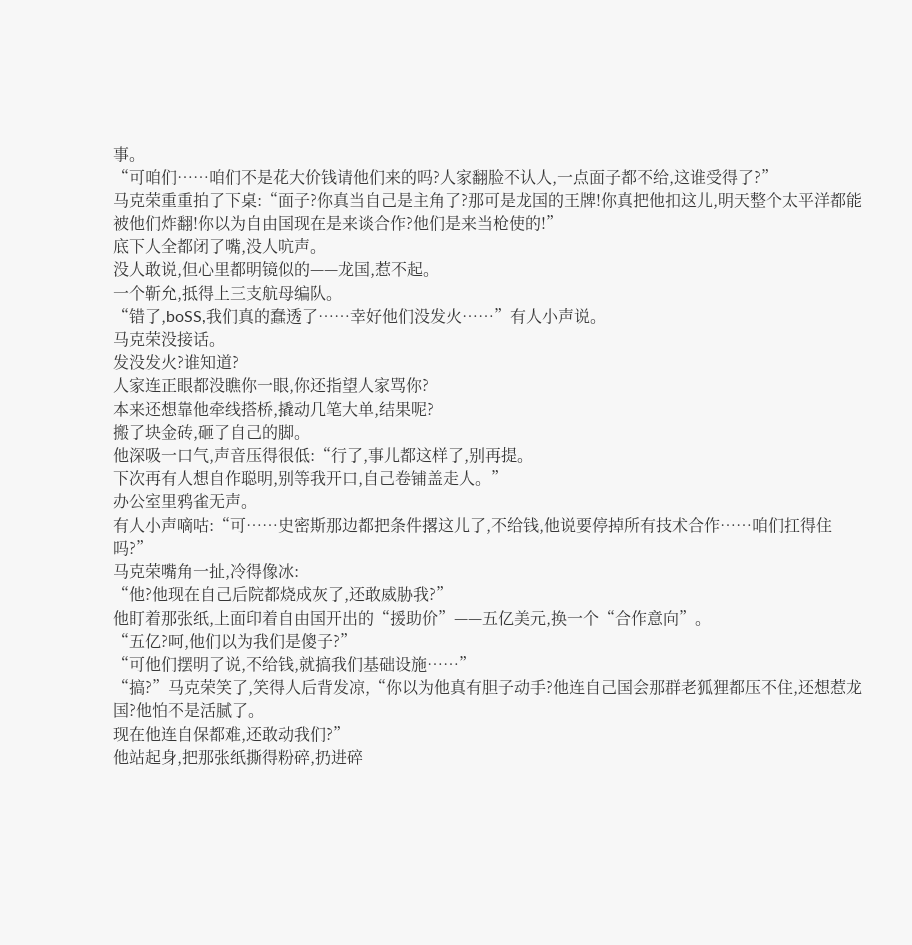事。
“可咱们……咱们不是花大价钱请他们来的吗?人家翻脸不认人,一点面子都不给,这谁受得了?”
马克荣重重拍了下桌:“面子?你真当自己是主角了?那可是龙国的王牌!你真把他扣这儿,明天整个太平洋都能被他们炸翻!你以为自由国现在是来谈合作?他们是来当枪使的!”
底下人全都闭了嘴,没人吭声。
没人敢说,但心里都明镜似的——龙国,惹不起。
一个靳允,抵得上三支航母编队。
“错了,boSS,我们真的蠢透了……幸好他们没发火……”有人小声说。
马克荣没接话。
发没发火?谁知道?
人家连正眼都没瞧你一眼,你还指望人家骂你?
本来还想靠他牵线搭桥,撬动几笔大单,结果呢?
搬了块金砖,砸了自己的脚。
他深吸一口气,声音压得很低:“行了,事儿都这样了,别再提。
下次再有人想自作聪明,别等我开口,自己卷铺盖走人。”
办公室里鸦雀无声。
有人小声嘀咕:“可……史密斯那边都把条件撂这儿了,不给钱,他说要停掉所有技术合作……咱们扛得住吗?”
马克荣嘴角一扯,冷得像冰:
“他?他现在自己后院都烧成灰了,还敢威胁我?”
他盯着那张纸,上面印着自由国开出的“援助价”——五亿美元,换一个“合作意向”。
“五亿?呵,他们以为我们是傻子?”
“可他们摆明了说,不给钱,就搞我们基础设施……”
“搞?”马克荣笑了,笑得人后背发凉,“你以为他真有胆子动手?他连自己国会那群老狐狸都压不住,还想惹龙国?他怕不是活腻了。
现在他连自保都难,还敢动我们?”
他站起身,把那张纸撕得粉碎,扔进碎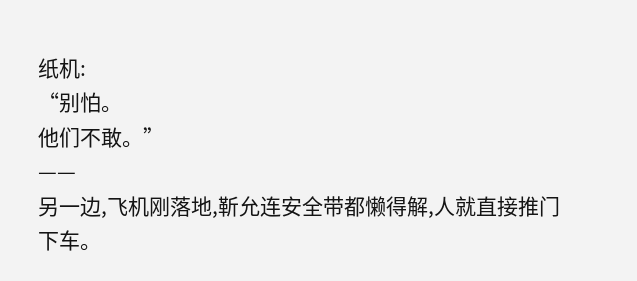纸机:
“别怕。
他们不敢。”
——
另一边,飞机刚落地,靳允连安全带都懒得解,人就直接推门下车。